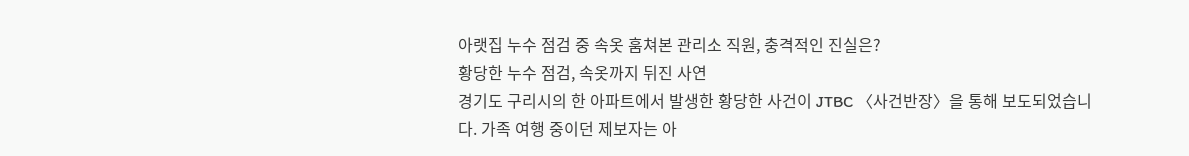아랫집 누수 점검 중 속옷 훔쳐본 관리소 직원, 충격적인 진실은?
황당한 누수 점검, 속옷까지 뒤진 사연
경기도 구리시의 한 아파트에서 발생한 황당한 사건이 JTBC 〈사건반장〉을 통해 보도되었습니다. 가족 여행 중이던 제보자는 아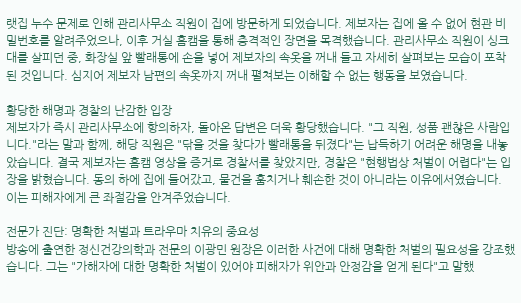랫집 누수 문제로 인해 관리사무소 직원이 집에 방문하게 되었습니다. 제보자는 집에 올 수 없어 현관 비밀번호를 알려주었으나, 이후 거실 홈캠을 통해 충격적인 장면을 목격했습니다. 관리사무소 직원이 싱크대를 살피던 중, 화장실 앞 빨래통에 손을 넣어 제보자의 속옷을 꺼내 들고 자세히 살펴보는 모습이 포착된 것입니다. 심지어 제보자 남편의 속옷까지 꺼내 펼쳐보는 이해할 수 없는 행동을 보였습니다.

황당한 해명과 경찰의 난감한 입장
제보자가 즉시 관리사무소에 항의하자, 돌아온 답변은 더욱 황당했습니다. "그 직원, 성품 괜찮은 사람입니다."라는 말과 함께, 해당 직원은 "닦을 것을 찾다가 빨래통을 뒤졌다"는 납득하기 어려운 해명을 내놓았습니다. 결국 제보자는 홈캠 영상을 증거로 경찰서를 찾았지만, 경찰은 "현행법상 처벌이 어렵다"는 입장을 밝혔습니다. 동의 하에 집에 들어갔고, 물건을 훔치거나 훼손한 것이 아니라는 이유에서였습니다. 이는 피해자에게 큰 좌절감을 안겨주었습니다.

전문가 진단: 명확한 처벌과 트라우마 치유의 중요성
방송에 출연한 정신건강의학과 전문의 이광민 원장은 이러한 사건에 대해 명확한 처벌의 필요성을 강조했습니다. 그는 "가해자에 대한 명확한 처벌이 있어야 피해자가 위안과 안정감을 얻게 된다"고 말했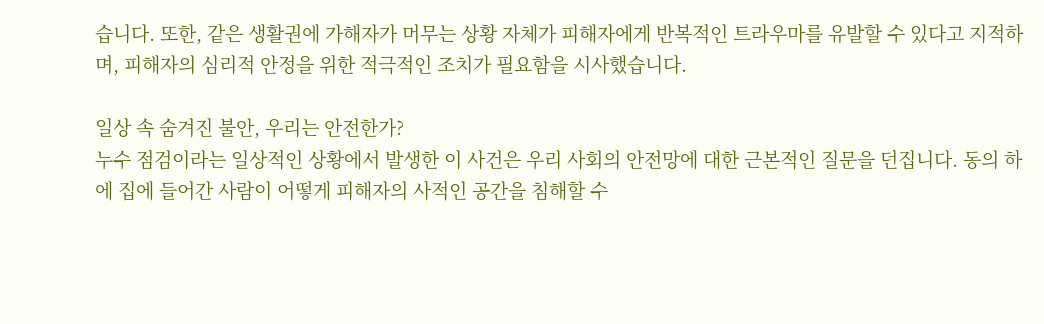습니다. 또한, 같은 생활권에 가해자가 머무는 상황 자체가 피해자에게 반복적인 트라우마를 유발할 수 있다고 지적하며, 피해자의 심리적 안정을 위한 적극적인 조치가 필요함을 시사했습니다.

일상 속 숨겨진 불안, 우리는 안전한가?
누수 점검이라는 일상적인 상황에서 발생한 이 사건은 우리 사회의 안전망에 대한 근본적인 질문을 던집니다. 동의 하에 집에 들어간 사람이 어떻게 피해자의 사적인 공간을 침해할 수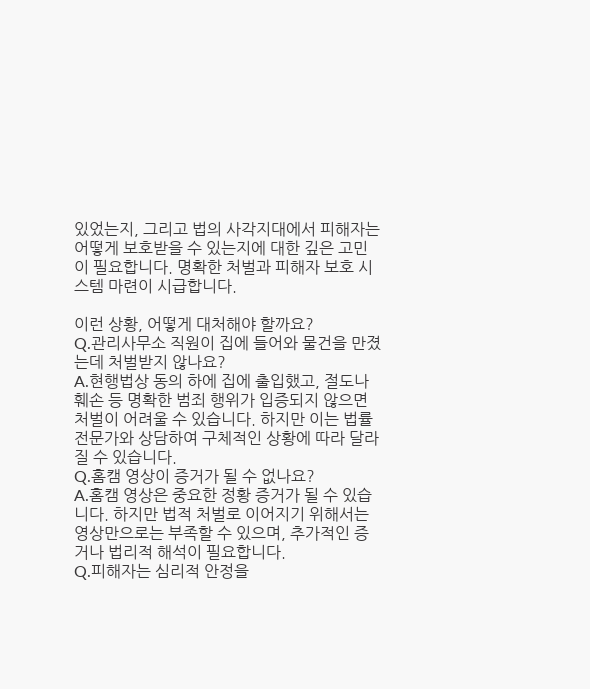있었는지, 그리고 법의 사각지대에서 피해자는 어떻게 보호받을 수 있는지에 대한 깊은 고민이 필요합니다. 명확한 처벌과 피해자 보호 시스템 마련이 시급합니다.

이런 상황, 어떻게 대처해야 할까요?
Q.관리사무소 직원이 집에 들어와 물건을 만졌는데 처벌받지 않나요?
A.현행법상 동의 하에 집에 출입했고, 절도나 훼손 등 명확한 범죄 행위가 입증되지 않으면 처벌이 어려울 수 있습니다. 하지만 이는 법률 전문가와 상담하여 구체적인 상황에 따라 달라질 수 있습니다.
Q.홈캠 영상이 증거가 될 수 없나요?
A.홈캠 영상은 중요한 정황 증거가 될 수 있습니다. 하지만 법적 처벌로 이어지기 위해서는 영상만으로는 부족할 수 있으며, 추가적인 증거나 법리적 해석이 필요합니다.
Q.피해자는 심리적 안정을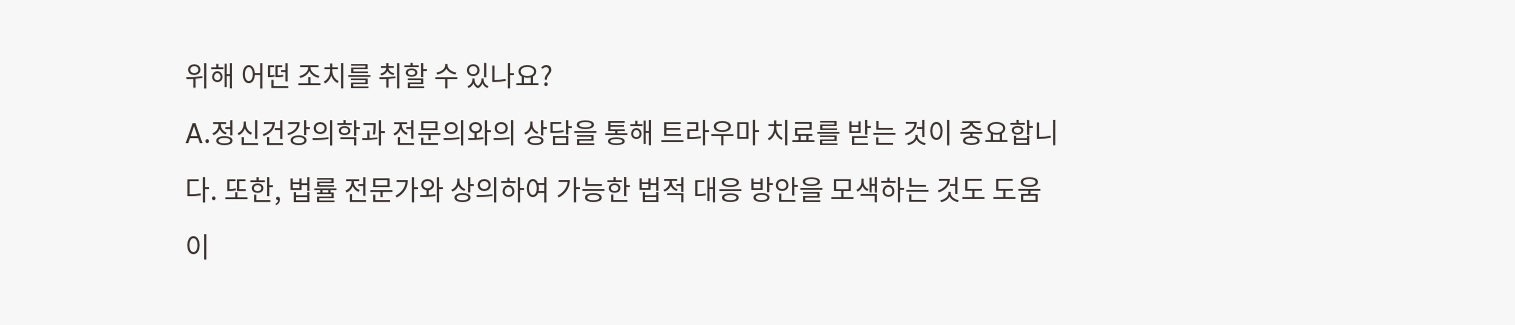위해 어떤 조치를 취할 수 있나요?
A.정신건강의학과 전문의와의 상담을 통해 트라우마 치료를 받는 것이 중요합니다. 또한, 법률 전문가와 상의하여 가능한 법적 대응 방안을 모색하는 것도 도움이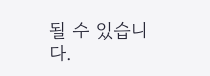될 수 있습니다.